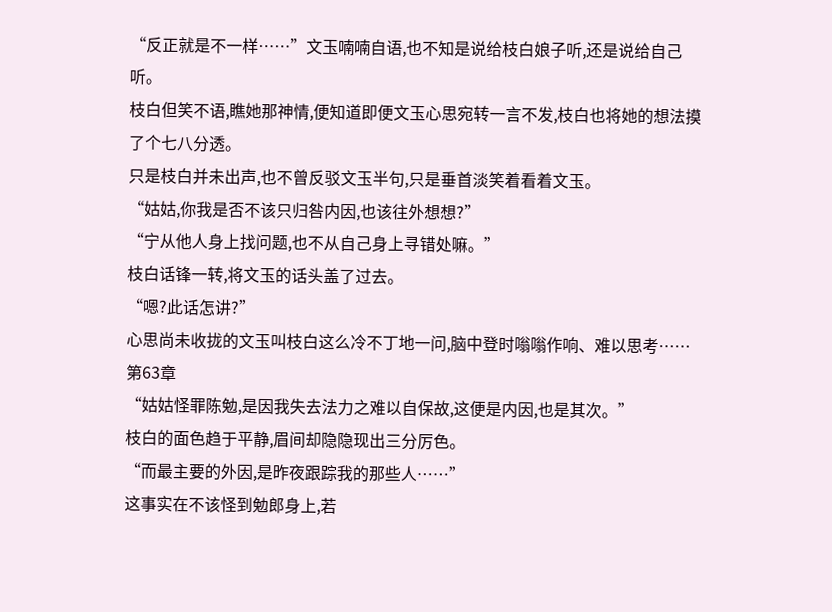“反正就是不一样……”文玉喃喃自语,也不知是说给枝白娘子听,还是说给自己听。
枝白但笑不语,瞧她那神情,便知道即便文玉心思宛转一言不发,枝白也将她的想法摸了个七八分透。
只是枝白并未出声,也不曾反驳文玉半句,只是垂首淡笑着看着文玉。
“姑姑,你我是否不该只归咎内因,也该往外想想?”
“宁从他人身上找问题,也不从自己身上寻错处嘛。”
枝白话锋一转,将文玉的话头盖了过去。
“嗯?此话怎讲?”
心思尚未收拢的文玉叫枝白这么冷不丁地一问,脑中登时嗡嗡作响、难以思考……
第63章
“姑姑怪罪陈勉,是因我失去法力之难以自保故,这便是内因,也是其次。”
枝白的面色趋于平静,眉间却隐隐现出三分厉色。
“而最主要的外因,是昨夜跟踪我的那些人……”
这事实在不该怪到勉郎身上,若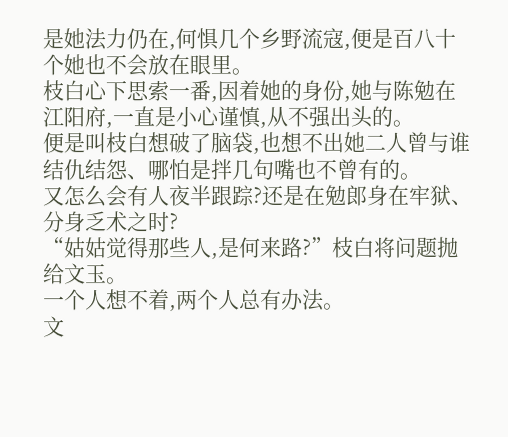是她法力仍在,何惧几个乡野流寇,便是百八十个她也不会放在眼里。
枝白心下思索一番,因着她的身份,她与陈勉在江阳府,一直是小心谨慎,从不强出头的。
便是叫枝白想破了脑袋,也想不出她二人曾与谁结仇结怨、哪怕是拌几句嘴也不曾有的。
又怎么会有人夜半跟踪?还是在勉郎身在牢狱、分身乏术之时?
“姑姑觉得那些人,是何来路?”枝白将问题抛给文玉。
一个人想不着,两个人总有办法。
文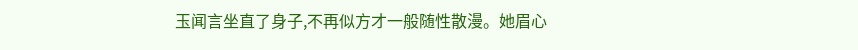玉闻言坐直了身子,不再似方才一般随性散漫。她眉心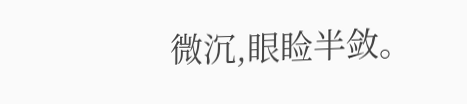微沉,眼睑半敛。